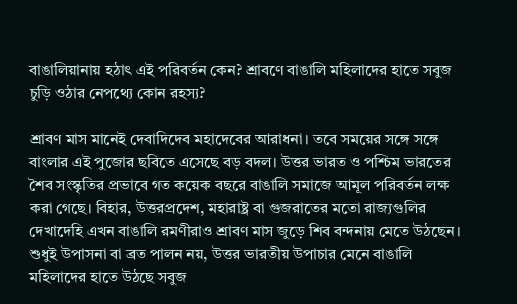বাঙালিয়ানায় হঠাৎ এই পরিবর্তন কেন? শ্রাবণে বাঙালি মহিলাদের হাতে সবুজ চুড়ি ওঠার নেপথ্যে কোন রহস্য?

শ্রাবণ মাস মানেই দেবাদিদেব মহাদেবের আরাধনা। তবে সময়ের সঙ্গে সঙ্গে বাংলার এই পুজোর ছবিতে এসেছে বড় বদল। উত্তর ভারত ও পশ্চিম ভারতের শৈব সংস্কৃতির প্রভাবে গত কয়েক বছরে বাঙালি সমাজে আমূল পরিবর্তন লক্ষ করা গেছে। বিহার, উত্তরপ্রদেশ, মহারাষ্ট্র বা গুজরাতের মতো রাজ্যগুলির দেখাদেহি এখন বাঙালি রমণীরাও শ্রাবণ মাস জুড়ে শিব বন্দনায় মেতে উঠছেন। শুধুই উপাসনা বা ব্রত পালন নয়, উত্তর ভারতীয় উপাচার মেনে বাঙালি মহিলাদের হাতে উঠছে সবুজ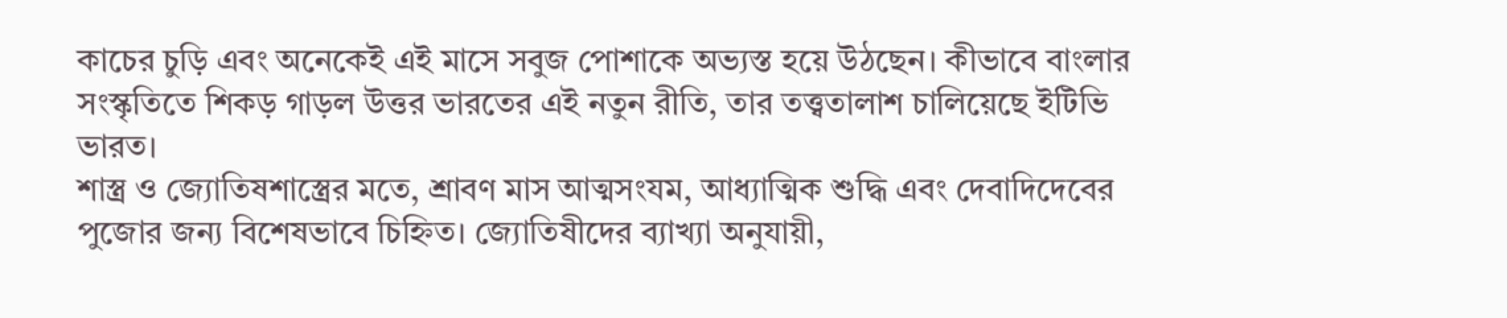কাচের চুড়ি এবং অনেকেই এই মাসে সবুজ পোশাকে অভ্যস্ত হয়ে উঠছেন। কীভাবে বাংলার সংস্কৃতিতে শিকড় গাড়ল উত্তর ভারতের এই নতুন রীতি, তার তত্ত্বতালাশ চালিয়েছে ইটিভি ভারত।
শাস্ত্র ও জ্যোতিষশাস্ত্রের মতে, শ্রাবণ মাস আত্মসংযম, আধ্যাত্মিক শুদ্ধি এবং দেবাদিদেবের পুজোর জন্য বিশেষভাবে চিহ্নিত। জ্যোতিষীদের ব্যাখ্যা অনুযায়ী,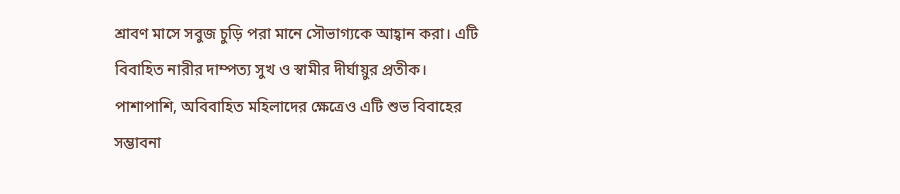শ্রাবণ মাসে সবুজ চুড়ি পরা মানে সৌভাগ্যকে আহ্বান করা। এটি বিবাহিত নারীর দাম্পত্য সুখ ও স্বামীর দীর্ঘায়ুর প্রতীক। পাশাপাশি, অবিবাহিত মহিলাদের ক্ষেত্রেও এটি শুভ বিবাহের সম্ভাবনা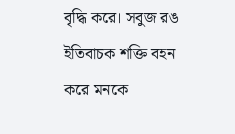বৃদ্ধি করে। সবুজ রঙ ইতিবাচক শক্তি বহন করে মনকে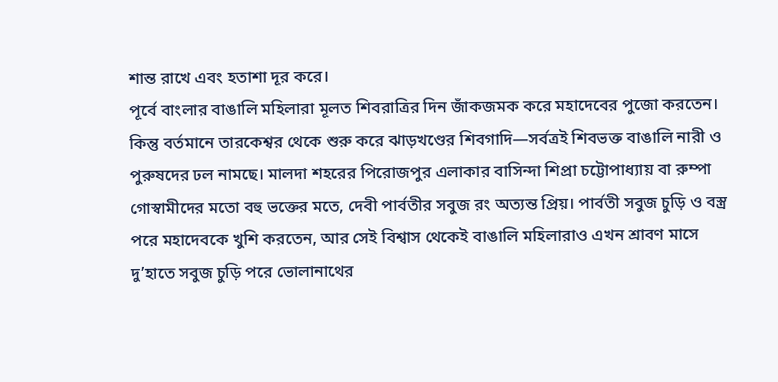শান্ত রাখে এবং হতাশা দূর করে।
পূর্বে বাংলার বাঙালি মহিলারা মূলত শিবরাত্রির দিন জাঁকজমক করে মহাদেবের পুজো করতেন। কিন্তু বর্তমানে তারকেশ্বর থেকে শুরু করে ঝাড়খণ্ডের শিবগাদি—সর্বত্রই শিবভক্ত বাঙালি নারী ও পুরুষদের ঢল নামছে। মালদা শহরের পিরোজপুর এলাকার বাসিন্দা শিপ্রা চট্টোপাধ্যায় বা রুম্পা গোস্বামীদের মতো বহু ভক্তের মতে, দেবী পার্বতীর সবুজ রং অত্যন্ত প্রিয়। পার্বতী সবুজ চুড়ি ও বস্ত্র পরে মহাদেবকে খুশি করতেন, আর সেই বিশ্বাস থেকেই বাঙালি মহিলারাও এখন শ্রাবণ মাসে দু’হাতে সবুজ চুড়ি পরে ভোলানাথের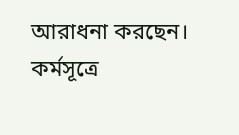আরাধনা করছেন। কর্মসূত্রে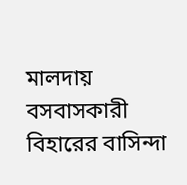মালদায় বসবাসকারী বিহারের বাসিন্দা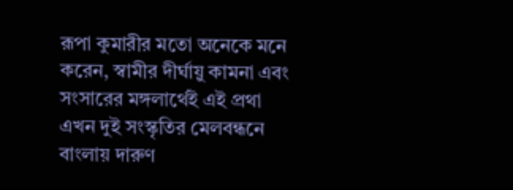রূপা কুমারীর মতো অনেকে মনে করেন, স্বামীর দীর্ঘায়ু কামনা এবং সংসারের মঙ্গলার্থেই এই প্রথা এখন দুই সংস্কৃতির মেলবন্ধনে বাংলায় দারুণ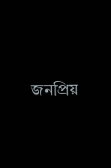জনপ্রিয়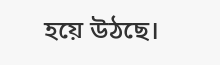হয়ে উঠছে।